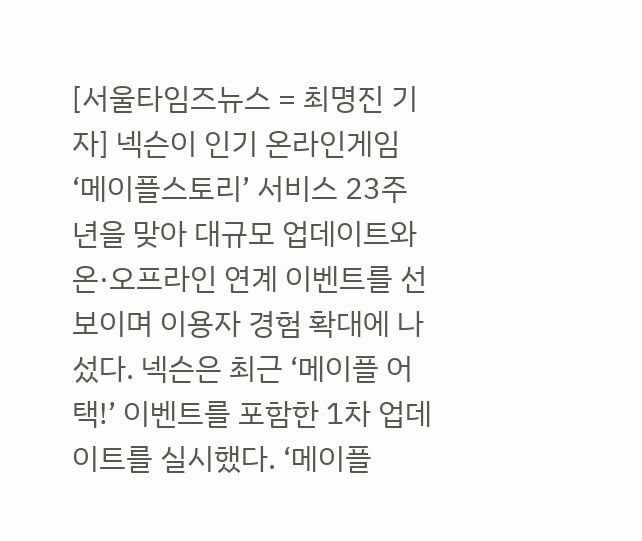[서울타임즈뉴스 = 최명진 기자] 넥슨이 인기 온라인게임 ‘메이플스토리’ 서비스 23주년을 맞아 대규모 업데이트와 온·오프라인 연계 이벤트를 선보이며 이용자 경험 확대에 나섰다. 넥슨은 최근 ‘메이플 어택!’ 이벤트를 포함한 1차 업데이트를 실시했다. ‘메이플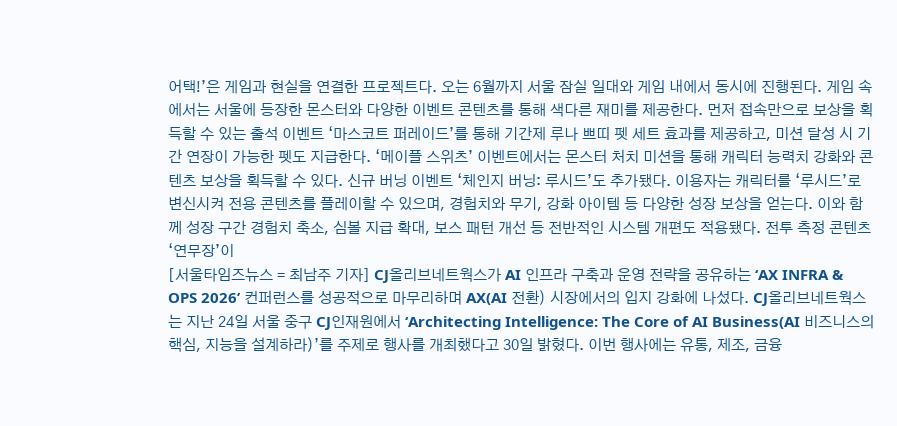어택!’은 게임과 현실을 연결한 프로젝트다. 오는 6월까지 서울 잠실 일대와 게임 내에서 동시에 진행된다. 게임 속에서는 서울에 등장한 몬스터와 다양한 이벤트 콘텐츠를 통해 색다른 재미를 제공한다. 먼저 접속만으로 보상을 획득할 수 있는 출석 이벤트 ‘마스코트 퍼레이드’를 통해 기간제 루나 쁘띠 펫 세트 효과를 제공하고, 미션 달성 시 기간 연장이 가능한 펫도 지급한다. ‘메이플 스위츠’ 이벤트에서는 몬스터 처치 미션을 통해 캐릭터 능력치 강화와 콘텐츠 보상을 획득할 수 있다. 신규 버닝 이벤트 ‘체인지 버닝: 루시드’도 추가됐다. 이용자는 캐릭터를 ‘루시드’로 변신시켜 전용 콘텐츠를 플레이할 수 있으며, 경험치와 무기, 강화 아이템 등 다양한 성장 보상을 얻는다. 이와 함께 성장 구간 경험치 축소, 심볼 지급 확대, 보스 패턴 개선 등 전반적인 시스템 개편도 적용됐다. 전투 측정 콘텐츠 ‘연무장’이
[서울타임즈뉴스 = 최남주 기자] CJ올리브네트웍스가 AI 인프라 구축과 운영 전략을 공유하는 ‘AX INFRA & OPS 2026’ 컨퍼런스를 성공적으로 마무리하며 AX(AI 전환) 시장에서의 입지 강화에 나섰다. CJ올리브네트웍스는 지난 24일 서울 중구 CJ인재원에서 ‘Architecting Intelligence: The Core of AI Business(AI 비즈니스의 핵심, 지능을 설계하라)’를 주제로 행사를 개최했다고 30일 밝혔다. 이번 행사에는 유통, 제조, 금융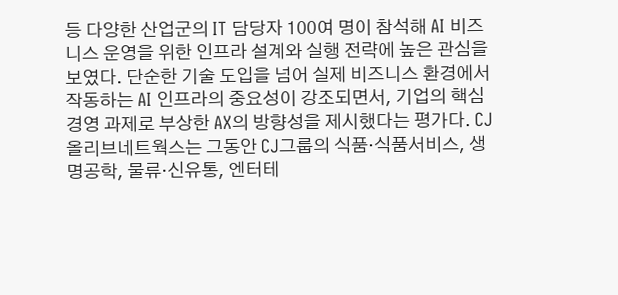등 다양한 산업군의 IT 담당자 100여 명이 참석해 AI 비즈니스 운영을 위한 인프라 설계와 실행 전략에 높은 관심을 보였다. 단순한 기술 도입을 넘어 실제 비즈니스 환경에서 작동하는 AI 인프라의 중요성이 강조되면서, 기업의 핵심 경영 과제로 부상한 AX의 방향성을 제시했다는 평가다. CJ올리브네트웍스는 그동안 CJ그룹의 식품·식품서비스, 생명공학, 물류·신유통, 엔터테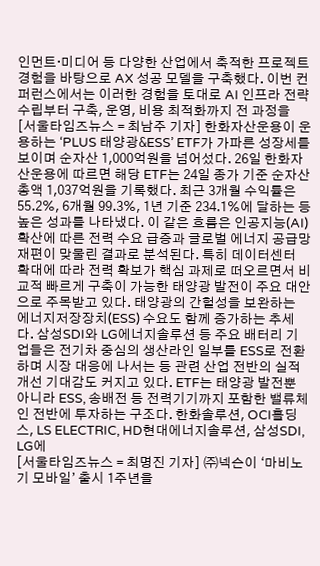인먼트·미디어 등 다양한 산업에서 축적한 프로젝트 경험을 바탕으로 AX 성공 모델을 구축했다. 이번 컨퍼런스에서는 이러한 경험을 토대로 AI 인프라 전략 수립부터 구축, 운영, 비용 최적화까지 전 과정을
[서울타임즈뉴스 = 최남주 기자] 한화자산운용이 운용하는 ‘PLUS 태양광&ESS’ ETF가 가파른 성장세를 보이며 순자산 1,000억원을 넘어섰다. 26일 한화자산운용에 따르면 해당 ETF는 24일 종가 기준 순자산총액 1,037억원을 기록했다. 최근 3개월 수익률은 55.2%, 6개월 99.3%, 1년 기준 234.1%에 달하는 등 높은 성과를 나타냈다. 이 같은 흐름은 인공지능(AI) 확산에 따른 전력 수요 급증과 글로벌 에너지 공급망 재편이 맞물린 결과로 분석된다. 특히 데이터센터 확대에 따라 전력 확보가 핵심 과제로 떠오르면서 비교적 빠르게 구축이 가능한 태양광 발전이 주요 대안으로 주목받고 있다. 태양광의 간헐성을 보완하는 에너지저장장치(ESS) 수요도 함께 증가하는 추세다. 삼성SDI와 LG에너지솔루션 등 주요 배터리 기업들은 전기차 중심의 생산라인 일부를 ESS로 전환하며 시장 대응에 나서는 등 관련 산업 전반의 실적 개선 기대감도 커지고 있다. ETF는 태양광 발전뿐 아니라 ESS, 송배전 등 전력기기까지 포함한 밸류체인 전반에 투자하는 구조다. 한화솔루션, OCI홀딩스, LS ELECTRIC, HD현대에너지솔루션, 삼성SDI, LG에
[서울타임즈뉴스 = 최명진 기자] ㈜넥슨이 ‘마비노기 모바일’ 출시 1주년을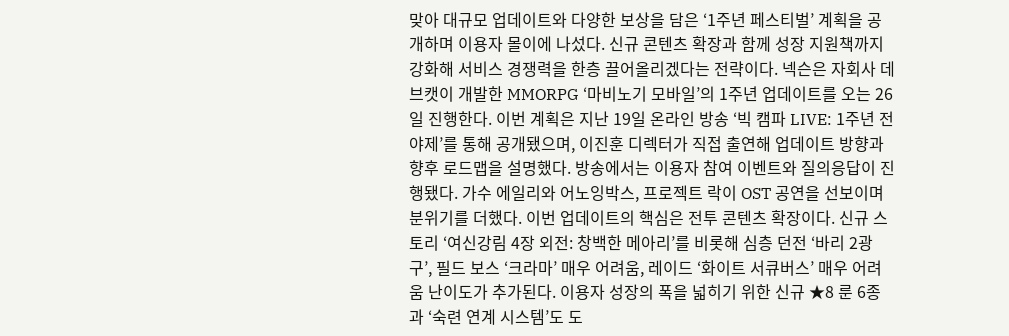맞아 대규모 업데이트와 다양한 보상을 담은 ‘1주년 페스티벌’ 계획을 공개하며 이용자 몰이에 나섰다. 신규 콘텐츠 확장과 함께 성장 지원책까지 강화해 서비스 경쟁력을 한층 끌어올리겠다는 전략이다. 넥슨은 자회사 데브캣이 개발한 MMORPG ‘마비노기 모바일’의 1주년 업데이트를 오는 26일 진행한다. 이번 계획은 지난 19일 온라인 방송 ‘빅 캠파 LIVE: 1주년 전야제’를 통해 공개됐으며, 이진훈 디렉터가 직접 출연해 업데이트 방향과 향후 로드맵을 설명했다. 방송에서는 이용자 참여 이벤트와 질의응답이 진행됐다. 가수 에일리와 어노잉박스, 프로젝트 락이 OST 공연을 선보이며 분위기를 더했다. 이번 업데이트의 핵심은 전투 콘텐츠 확장이다. 신규 스토리 ‘여신강림 4장 외전: 창백한 메아리’를 비롯해 심층 던전 ‘바리 2광구’, 필드 보스 ‘크라마’ 매우 어려움, 레이드 ‘화이트 서큐버스’ 매우 어려움 난이도가 추가된다. 이용자 성장의 폭을 넓히기 위한 신규 ★8 룬 6종과 ‘숙련 연계 시스템’도 도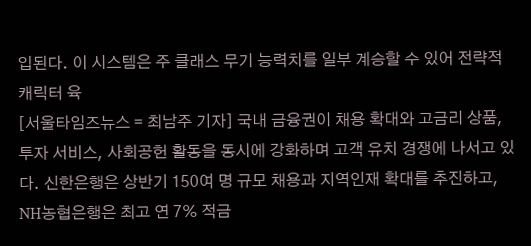입된다. 이 시스템은 주 클래스 무기 능력치를 일부 계승할 수 있어 전략적 캐릭터 육
[서울타임즈뉴스 = 최남주 기자] 국내 금융권이 채용 확대와 고금리 상품, 투자 서비스, 사회공헌 활동을 동시에 강화하며 고객 유치 경쟁에 나서고 있다. 신한은행은 상반기 150여 명 규모 채용과 지역인재 확대를 추진하고, NH농협은행은 최고 연 7% 적금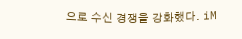으로 수신 경쟁을 강화했다. iM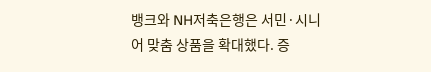뱅크와 NH저축은행은 서민·시니어 맞춤 상품을 확대했다. 증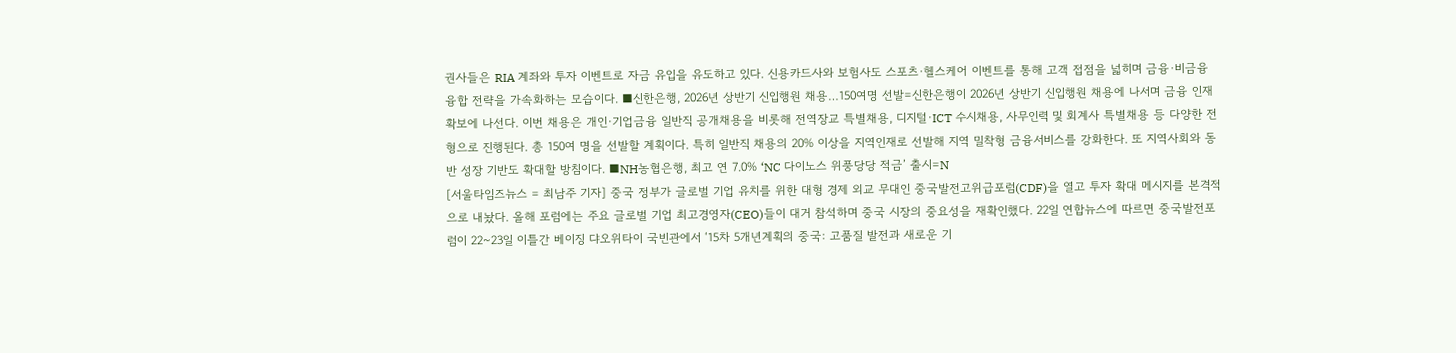권사들은 RIA 계좌와 투자 이벤트로 자금 유입을 유도하고 있다. 신용카드사와 보험사도 스포츠·헬스케어 이벤트를 통해 고객 접점을 넓히며 금융·비금융 융합 전략을 가속화하는 모습이다. ■신한은행, 2026년 상반기 신입행원 채용…150여명 선발=신한은행이 2026년 상반기 신입행원 채용에 나서며 금융 인재 확보에 나선다. 이번 채용은 개인·기업금융 일반직 공개채용을 비롯해 전역장교 특별채용, 디지털·ICT 수시채용, 사무인력 및 회계사 특별채용 등 다양한 전형으로 진행된다. 총 150여 명을 선발할 계획이다. 특히 일반직 채용의 20% 이상을 지역인재로 선발해 지역 밀착형 금융서비스를 강화한다. 또 지역사회와 동반 성장 기반도 확대할 방침이다. ■NH농협은행, 최고 연 7.0% ‘NC 다이노스 위풍당당 적금’ 출시=N
[서울타임즈뉴스 = 최남주 기자] 중국 정부가 글로벌 기업 유치를 위한 대형 경제 외교 무대인 중국발전고위급포럼(CDF)을 열고 투자 확대 메시지를 본격적으로 내놨다. 올해 포럼에는 주요 글로벌 기업 최고경영자(CEO)들이 대거 참석하며 중국 시장의 중요성을 재확인했다. 22일 연합뉴스에 따르면 중국발전포럼이 22~23일 이틀간 베이징 댜오위타이 국빈관에서 ‘15차 5개년계획의 중국: 고품질 발전과 새로운 기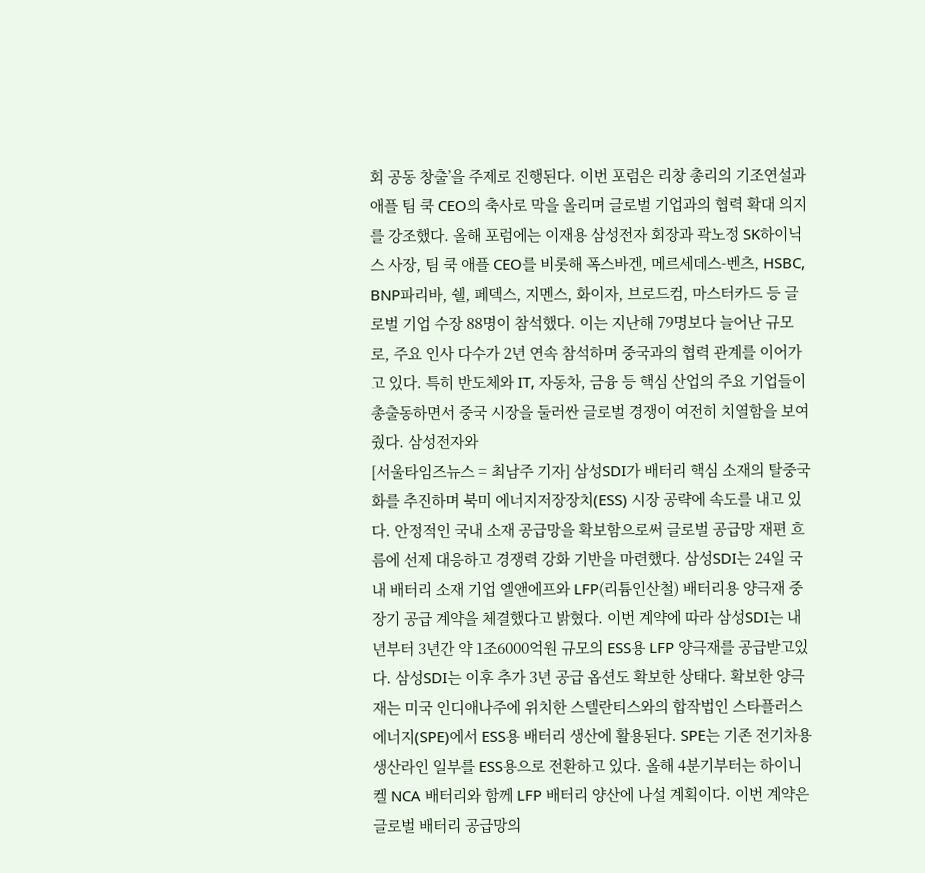회 공동 창출’을 주제로 진행된다. 이번 포럼은 리창 총리의 기조연설과 애플 팀 쿡 CEO의 축사로 막을 올리며 글로벌 기업과의 협력 확대 의지를 강조했다. 올해 포럼에는 이재용 삼성전자 회장과 곽노정 SK하이닉스 사장, 팀 쿡 애플 CEO를 비롯해 폭스바겐, 메르세데스-벤츠, HSBC, BNP파리바, 쉘, 페덱스, 지멘스, 화이자, 브로드컴, 마스터카드 등 글로벌 기업 수장 88명이 참석했다. 이는 지난해 79명보다 늘어난 규모로, 주요 인사 다수가 2년 연속 참석하며 중국과의 협력 관계를 이어가고 있다. 특히 반도체와 IT, 자동차, 금융 등 핵심 산업의 주요 기업들이 총출동하면서 중국 시장을 둘러싼 글로벌 경쟁이 여전히 치열함을 보여줬다. 삼성전자와
[서울타임즈뉴스 = 최남주 기자] 삼성SDI가 배터리 핵심 소재의 탈중국화를 추진하며 북미 에너지저장장치(ESS) 시장 공략에 속도를 내고 있다. 안정적인 국내 소재 공급망을 확보함으로써 글로벌 공급망 재편 흐름에 선제 대응하고 경쟁력 강화 기반을 마련했다. 삼성SDI는 24일 국내 배터리 소재 기업 엘앤에프와 LFP(리튬인산철) 배터리용 양극재 중장기 공급 계약을 체결했다고 밝혔다. 이번 계약에 따라 삼성SDI는 내년부터 3년간 약 1조6000억원 규모의 ESS용 LFP 양극재를 공급받고있다. 삼성SDI는 이후 추가 3년 공급 옵션도 확보한 상태다. 확보한 양극재는 미국 인디애나주에 위치한 스텔란티스와의 합작법인 스타플러스에너지(SPE)에서 ESS용 배터리 생산에 활용된다. SPE는 기존 전기차용 생산라인 일부를 ESS용으로 전환하고 있다. 올해 4분기부터는 하이니켈 NCA 배터리와 함께 LFP 배터리 양산에 나설 계획이다. 이번 계약은 글로벌 배터리 공급망의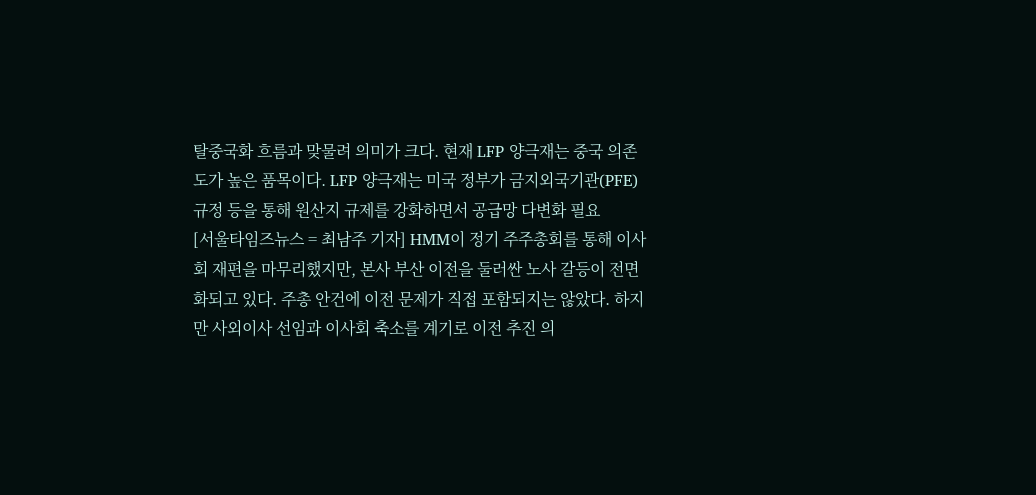탈중국화 흐름과 맞물려 의미가 크다. 현재 LFP 양극재는 중국 의존도가 높은 품목이다. LFP 양극재는 미국 정부가 금지외국기관(PFE) 규정 등을 통해 원산지 규제를 강화하면서 공급망 다변화 필요
[서울타임즈뉴스 = 최남주 기자] HMM이 정기 주주총회를 통해 이사회 재편을 마무리했지만, 본사 부산 이전을 둘러싼 노사 갈등이 전면화되고 있다. 주총 안건에 이전 문제가 직접 포함되지는 않았다. 하지만 사외이사 선임과 이사회 축소를 계기로 이전 추진 의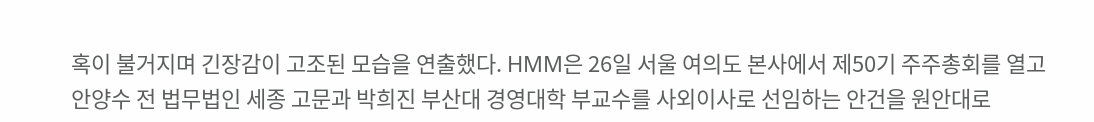혹이 불거지며 긴장감이 고조된 모습을 연출했다. HMM은 26일 서울 여의도 본사에서 제50기 주주총회를 열고 안양수 전 법무법인 세종 고문과 박희진 부산대 경영대학 부교수를 사외이사로 선임하는 안건을 원안대로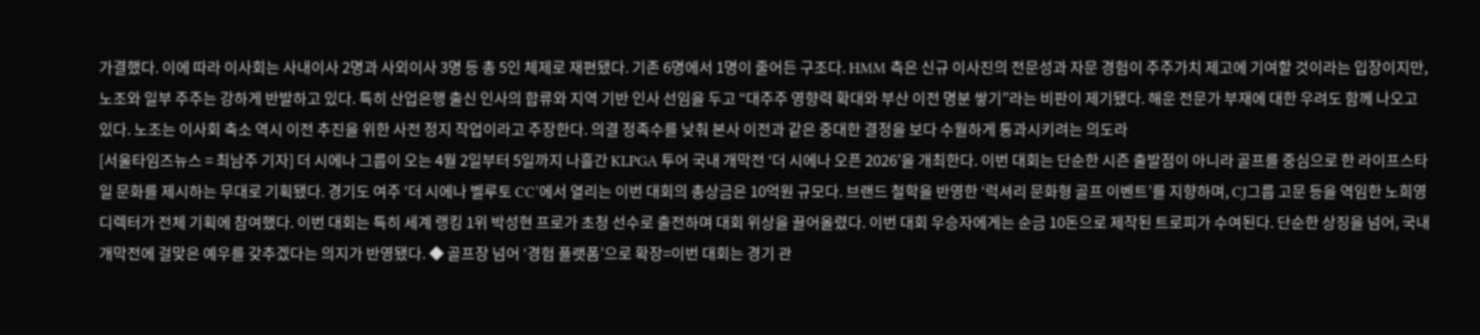가결했다. 이에 따라 이사회는 사내이사 2명과 사외이사 3명 등 총 5인 체제로 재편됐다. 기존 6명에서 1명이 줄어든 구조다. HMM 측은 신규 이사진의 전문성과 자문 경험이 주주가치 제고에 기여할 것이라는 입장이지만, 노조와 일부 주주는 강하게 반발하고 있다. 특히 산업은행 출신 인사의 합류와 지역 기반 인사 선임을 두고 “대주주 영향력 확대와 부산 이전 명분 쌓기”라는 비판이 제기됐다. 해운 전문가 부재에 대한 우려도 함께 나오고 있다. 노조는 이사회 축소 역시 이전 추진을 위한 사전 정지 작업이라고 주장한다. 의결 정족수를 낮춰 본사 이전과 같은 중대한 결정을 보다 수월하게 통과시키려는 의도라
[서울타임즈뉴스 = 최남주 기자] 더 시에나 그룹이 오는 4월 2일부터 5일까지 나흘간 KLPGA 투어 국내 개막전 ‘더 시에나 오픈 2026’을 개최한다. 이번 대회는 단순한 시즌 출발점이 아니라 골프를 중심으로 한 라이프스타일 문화를 제시하는 무대로 기획됐다. 경기도 여주 ‘더 시에나 벨루토 CC’에서 열리는 이번 대회의 총상금은 10억원 규모다. 브랜드 철학을 반영한 ‘럭셔리 문화형 골프 이벤트’를 지향하며, CJ그룹 고문 등을 역임한 노희영 디렉터가 전체 기획에 참여했다. 이번 대회는 특히 세계 랭킹 1위 박성현 프로가 초청 선수로 출전하며 대회 위상을 끌어올렸다. 이번 대회 우승자에게는 순금 10돈으로 제작된 트로피가 수여된다. 단순한 상징을 넘어, 국내 개막전에 걸맞은 예우를 갖추겠다는 의지가 반영됐다. ◆ 골프장 넘어 ‘경험 플랫폼’으로 확장=이번 대회는 경기 관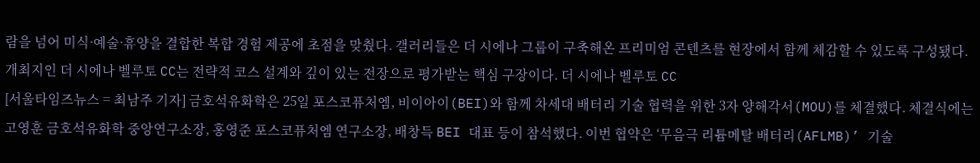람을 넘어 미식·예술·휴양을 결합한 복합 경험 제공에 초점을 맞췄다. 갤러리들은 더 시에나 그룹이 구축해온 프리미엄 콘텐츠를 현장에서 함께 체감할 수 있도록 구성됐다. 개최지인 더 시에나 벨루토 CC는 전략적 코스 설계와 깊이 있는 전장으로 평가받는 핵심 구장이다. 더 시에나 벨루토 CC
[서울타임즈뉴스 = 최남주 기자] 금호석유화학은 25일 포스코퓨처엠, 비이아이(BEI)와 함께 차세대 배터리 기술 협력을 위한 3자 양해각서(MOU)를 체결했다. 체결식에는 고영훈 금호석유화학 중앙연구소장, 홍영준 포스코퓨처엠 연구소장, 배창득 BEI 대표 등이 참석했다. 이번 협약은 ‘무음극 리튬메탈 배터리(AFLMB)’ 기술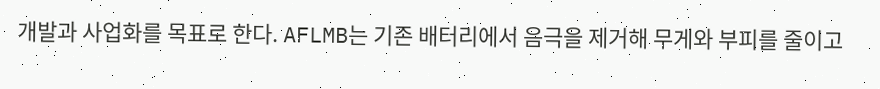개발과 사업화를 목표로 한다. AFLMB는 기존 배터리에서 음극을 제거해 무게와 부피를 줄이고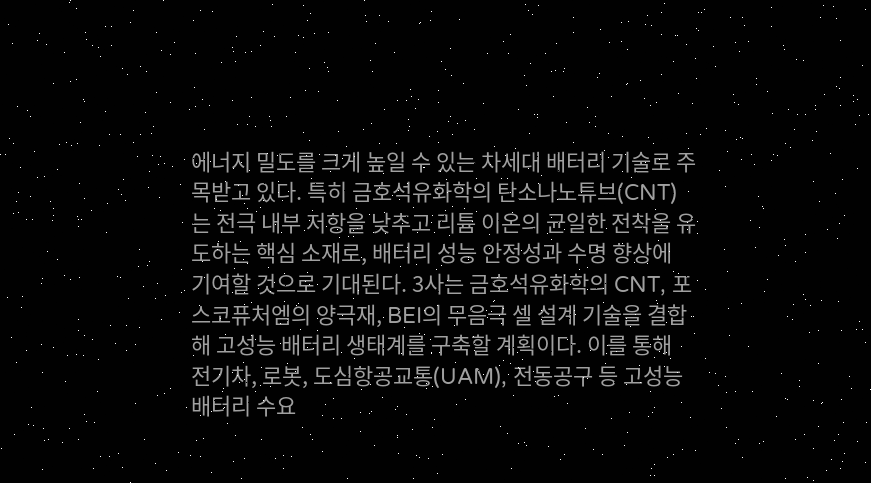에너지 밀도를 크게 높일 수 있는 차세대 배터리 기술로 주목받고 있다. 특히 금호석유화학의 탄소나노튜브(CNT)는 전극 내부 저항을 낮추고 리튬 이온의 균일한 전착을 유도하는 핵심 소재로, 배터리 성능 안정성과 수명 향상에 기여할 것으로 기대된다. 3사는 금호석유화학의 CNT, 포스코퓨처엠의 양극재, BEI의 무음극 셀 설계 기술을 결합해 고성능 배터리 생태계를 구축할 계획이다. 이를 통해 전기차, 로봇, 도심항공교통(UAM), 전동공구 등 고성능 배터리 수요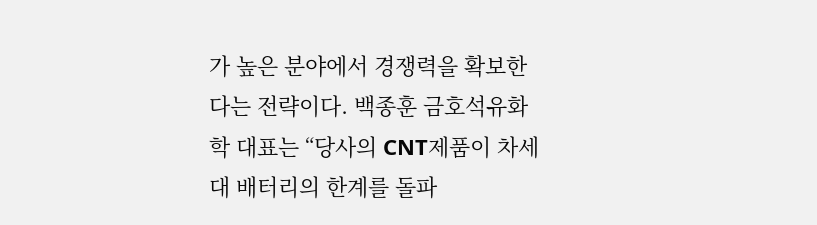가 높은 분야에서 경쟁력을 확보한다는 전략이다. 백종훈 금호석유화학 대표는 “당사의 CNT제품이 차세대 배터리의 한계를 돌파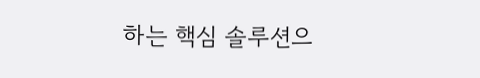하는 핵심 솔루션으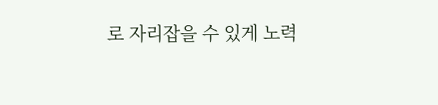로 자리잡을 수 있게 노력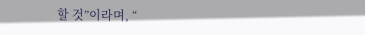할 것”이라며, “